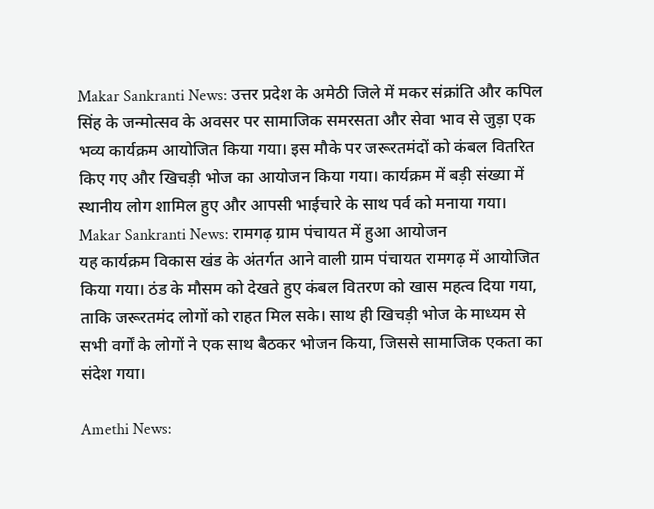Makar Sankranti News: उत्तर प्रदेश के अमेठी जिले में मकर संक्रांति और कपिल सिंह के जन्मोत्सव के अवसर पर सामाजिक समरसता और सेवा भाव से जुड़ा एक भव्य कार्यक्रम आयोजित किया गया। इस मौके पर जरूरतमंदों को कंबल वितरित किए गए और खिचड़ी भोज का आयोजन किया गया। कार्यक्रम में बड़ी संख्या में स्थानीय लोग शामिल हुए और आपसी भाईचारे के साथ पर्व को मनाया गया।
Makar Sankranti News: रामगढ़ ग्राम पंचायत में हुआ आयोजन
यह कार्यक्रम विकास खंड के अंतर्गत आने वाली ग्राम पंचायत रामगढ़ में आयोजित किया गया। ठंड के मौसम को देखते हुए कंबल वितरण को खास महत्व दिया गया, ताकि जरूरतमंद लोगों को राहत मिल सके। साथ ही खिचड़ी भोज के माध्यम से सभी वर्गों के लोगों ने एक साथ बैठकर भोजन किया, जिससे सामाजिक एकता का संदेश गया।

Amethi News: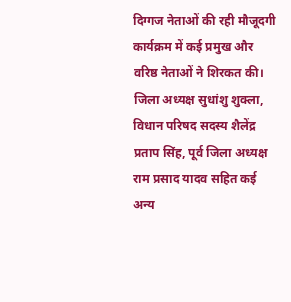दिग्गज नेताओं की रही मौजूदगी
कार्यक्रम में कई प्रमुख और वरिष्ठ नेताओं ने शिरकत की। जिला अध्यक्ष सुधांशु शुक्ला, विधान परिषद सदस्य शैलेंद्र प्रताप सिंह, पूर्व जिला अध्यक्ष राम प्रसाद यादव सहित कई अन्य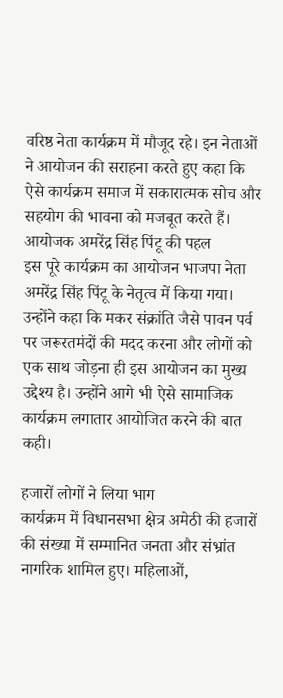वरिष्ठ नेता कार्यक्रम में मौजूद रहे। इन नेताओं ने आयोजन की सराहना करते हुए कहा कि ऐसे कार्यक्रम समाज में सकारात्मक सोच और सहयोग की भावना को मजबूत करते हैं।
आयोजक अमरेंद्र सिंह पिंटू की पहल
इस पूरे कार्यक्रम का आयोजन भाजपा नेता अमरेंद्र सिंह पिंटू के नेतृत्व में किया गया। उन्होंने कहा कि मकर संक्रांति जैसे पावन पर्व पर जरूरतमंदों की मदद करना और लोगों को एक साथ जोड़ना ही इस आयोजन का मुख्य उद्देश्य है। उन्होंने आगे भी ऐसे सामाजिक कार्यक्रम लगातार आयोजित करने की बात कही।

हजारों लोगों ने लिया भाग
कार्यक्रम में विधानसभा क्षेत्र अमेठी की हजारों की संख्या में सम्मानित जनता और संभ्रांत नागरिक शामिल हुए। महिलाओं,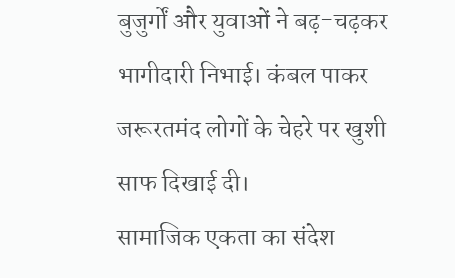बुजुर्गों और युवाओं ने बढ़-चढ़कर भागीदारी निभाई। कंबल पाकर जरूरतमंद लोगों के चेहरे पर खुशी साफ दिखाई दी।
सामाजिक एकता का संदेश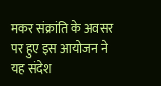मकर संक्रांति के अवसर पर हुए इस आयोजन ने यह संदेश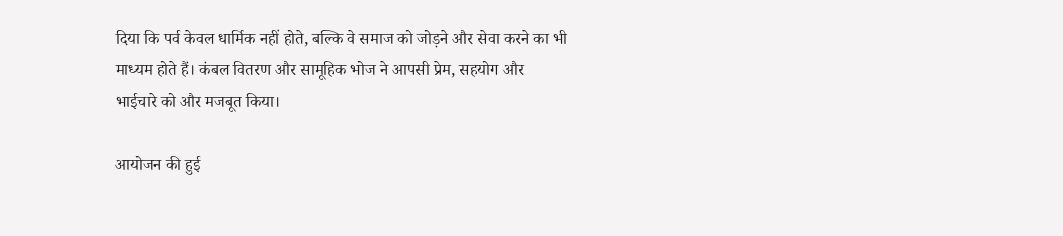दिया कि पर्व केवल धार्मिक नहीं होते, बल्कि वे समाज को जोड़ने और सेवा करने का भी माध्यम होते हैं। कंबल वितरण और सामूहिक भोज ने आपसी प्रेम, सहयोग और भाईचारे को और मजबूत किया।

आयोजन की हुई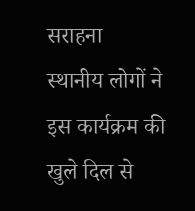सराहना
स्थानीय लोगों ने इस कार्यक्रम की खुले दिल से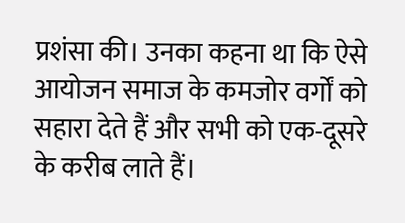प्रशंसा की। उनका कहना था कि ऐसे आयोजन समाज के कमजोर वर्गों को सहारा देते हैं और सभी को एक-दूसरे के करीब लाते हैं।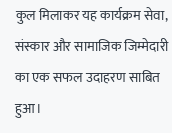कुल मिलाकर यह कार्यक्रम सेवा, संस्कार और सामाजिक जिम्मेदारी का एक सफल उदाहरण साबित हुआ।